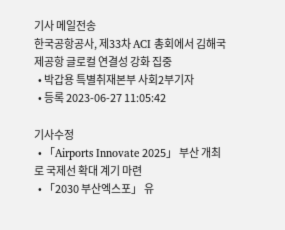기사 메일전송
한국공항공사, 제33차 ACI 총회에서 김해국제공항 글로컬 연결성 강화 집중
  • 박갑용 특별취재본부 사회2부기자
  • 등록 2023-06-27 11:05:42

기사수정
  • 「Airports Innovate 2025」 부산 개최로 국제선 확대 계기 마련
  • 「2030 부산엑스포」 유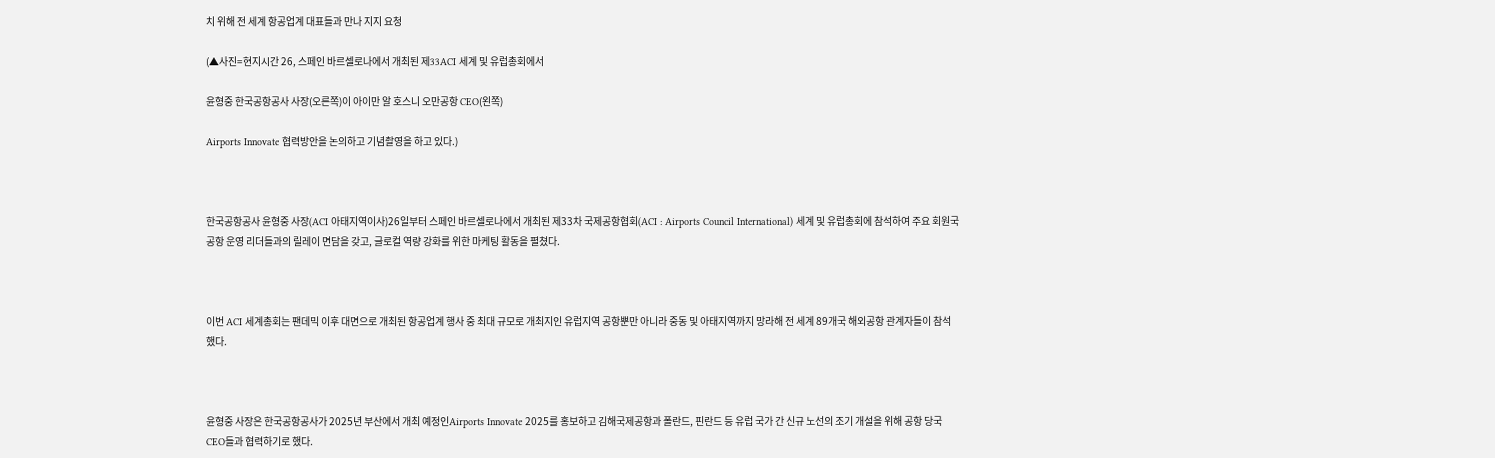치 위해 전 세계 항공업계 대표들과 만나 지지 요청

(▲사진=현지시간 26, 스페인 바르셀로나에서 개최된 제33ACI 세계 및 유럽총회에서

윤형중 한국공항공사 사장(오른쪽)이 아이만 알 호스니 오만공항 CEO(왼쪽)

Airports Innovate 협력방안을 논의하고 기념촬영을 하고 있다.)



한국공항공사 윤형중 사장(ACI 아태지역이사)26일부터 스페인 바르셀로나에서 개최된 제33차 국제공항협회(ACI : Airports Council International) 세계 및 유럽총회에 참석하여 주요 회원국 공항 운영 리더들과의 릴레이 면담을 갖고, 글로컬 역량 강화를 위한 마케팅 활동을 펼쳤다.



이번 ACI 세계총회는 팬데믹 이후 대면으로 개최된 항공업계 행사 중 최대 규모로 개최지인 유럽지역 공항뿐만 아니라 중동 및 아태지역까지 망라해 전 세계 89개국 해외공항 관계자들이 참석했다.



윤형중 사장은 한국공항공사가 2025년 부산에서 개최 예정인Airports Innovate 2025를 홍보하고 김해국제공항과 폴란드, 핀란드 등 유럽 국가 간 신규 노선의 조기 개설을 위해 공항 당국 CEO들과 협력하기로 했다.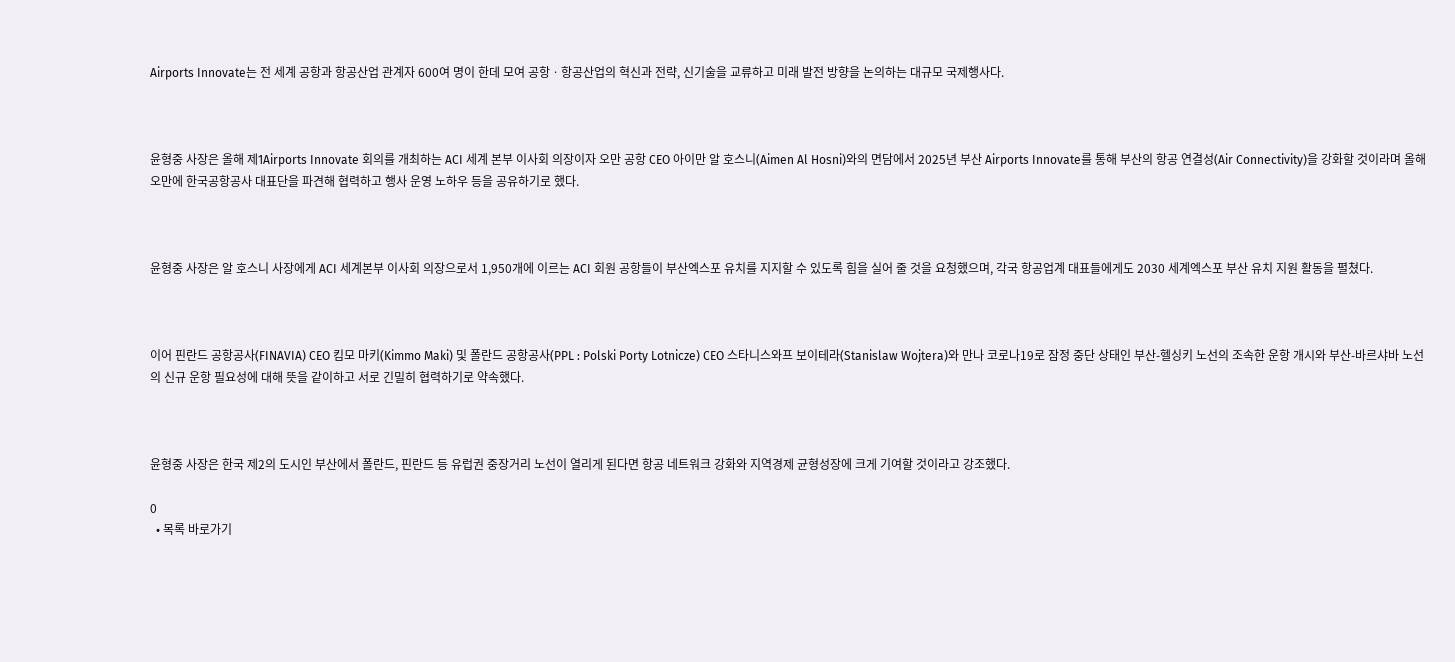Airports Innovate는 전 세계 공항과 항공산업 관계자 600여 명이 한데 모여 공항ㆍ항공산업의 혁신과 전략, 신기술을 교류하고 미래 발전 방향을 논의하는 대규모 국제행사다.



윤형중 사장은 올해 제1Airports Innovate 회의를 개최하는 ACI 세계 본부 이사회 의장이자 오만 공항 CEO 아이만 알 호스니(Aimen Al Hosni)와의 면담에서 2025년 부산 Airports Innovate를 통해 부산의 항공 연결성(Air Connectivity)을 강화할 것이라며 올해 오만에 한국공항공사 대표단을 파견해 협력하고 행사 운영 노하우 등을 공유하기로 했다.



윤형중 사장은 알 호스니 사장에게 ACI 세계본부 이사회 의장으로서 1,950개에 이르는 ACI 회원 공항들이 부산엑스포 유치를 지지할 수 있도록 힘을 실어 줄 것을 요청했으며, 각국 항공업계 대표들에게도 2030 세계엑스포 부산 유치 지원 활동을 펼쳤다.



이어 핀란드 공항공사(FINAVIA) CEO 킴모 마키(Kimmo Maki) 및 폴란드 공항공사(PPL : Polski Porty Lotnicze) CEO 스타니스와프 보이테라(Stanislaw Wojtera)와 만나 코로나19로 잠정 중단 상태인 부산-헬싱키 노선의 조속한 운항 개시와 부산-바르샤바 노선의 신규 운항 필요성에 대해 뜻을 같이하고 서로 긴밀히 협력하기로 약속했다.



윤형중 사장은 한국 제2의 도시인 부산에서 폴란드, 핀란드 등 유럽권 중장거리 노선이 열리게 된다면 항공 네트워크 강화와 지역경제 균형성장에 크게 기여할 것이라고 강조했다.

0
  • 목록 바로가기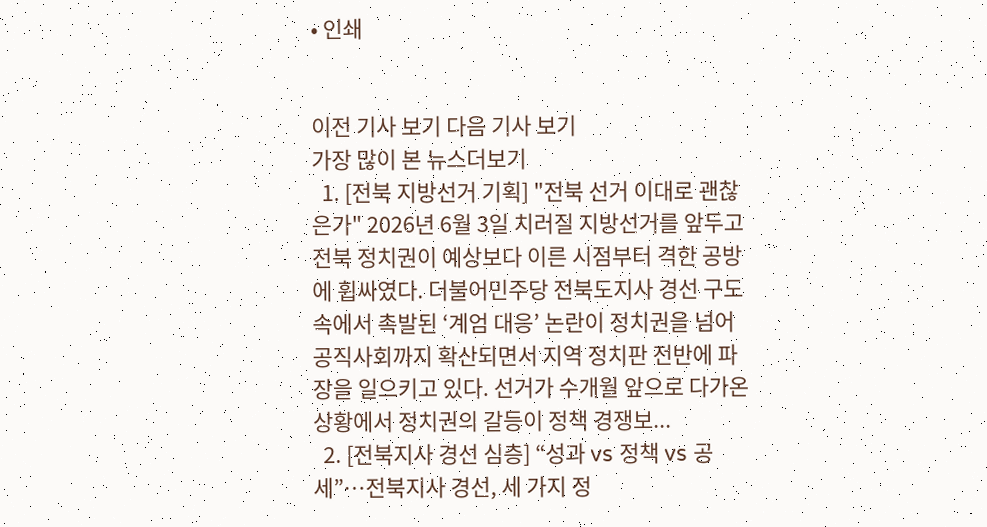• 인쇄


이전 기사 보기 다음 기사 보기
가장 많이 본 뉴스더보기
  1. [전북 지방선거 기획] "전북 선거 이대로 괜찮은가" 2026년 6월 3일 치러질 지방선거를 앞두고 전북 정치권이 예상보다 이른 시점부터 격한 공방에 휩싸였다. 더불어민주당 전북도지사 경선 구도 속에서 촉발된 ‘계엄 대응’ 논란이 정치권을 넘어 공직사회까지 확산되면서 지역 정치판 전반에 파장을 일으키고 있다. 선거가 수개월 앞으로 다가온 상황에서 정치권의 갈등이 정책 경쟁보...
  2. [전북지사 경선 심층] “성과 vs 정책 vs 공세”…전북지사 경선, 세 가지 정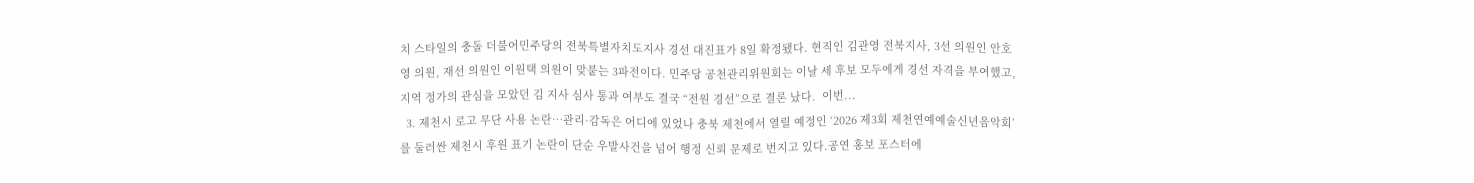치 스타일의 충돌 더불어민주당의 전북특별자치도지사 경선 대진표가 8일 확정됐다. 현직인 김관영 전북지사, 3선 의원인 안호영 의원, 재선 의원인 이원택 의원이 맞붙는 3파전이다. 민주당 공천관리위원회는 이날 세 후보 모두에게 경선 자격을 부여했고, 지역 정가의 관심을 모았던 김 지사 심사 통과 여부도 결국 “전원 경선”으로 결론 났다.  이번...
  3. 제천시 로고 무단 사용 논란…관리·감독은 어디에 있었나 충북 제천에서 열릴 예정인 ‘2026 제3회 제천연예예술신년음악회’를 둘러싼 제천시 후원 표기 논란이 단순 우발사건을 넘어 행정 신뢰 문제로 번지고 있다.공연 홍보 포스터에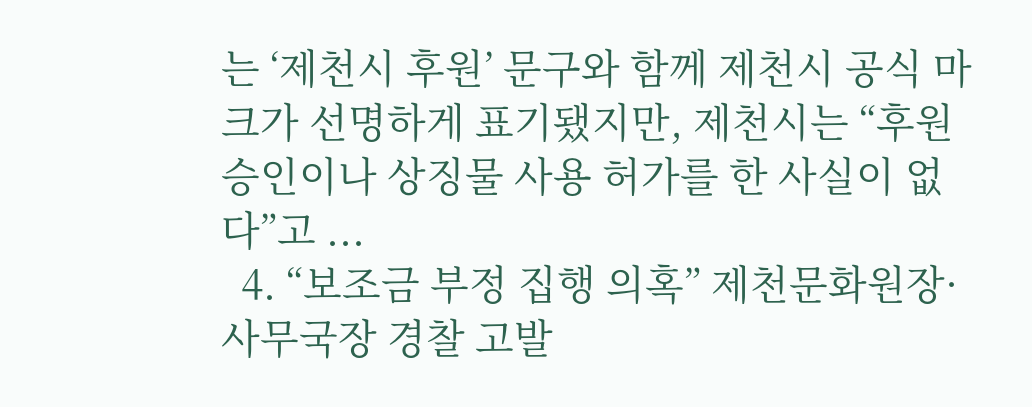는 ‘제천시 후원’ 문구와 함께 제천시 공식 마크가 선명하게 표기됐지만, 제천시는 “후원 승인이나 상징물 사용 허가를 한 사실이 없다”고 ...
  4. “보조금 부정 집행 의혹” 제천문화원장·사무국장 경찰 고발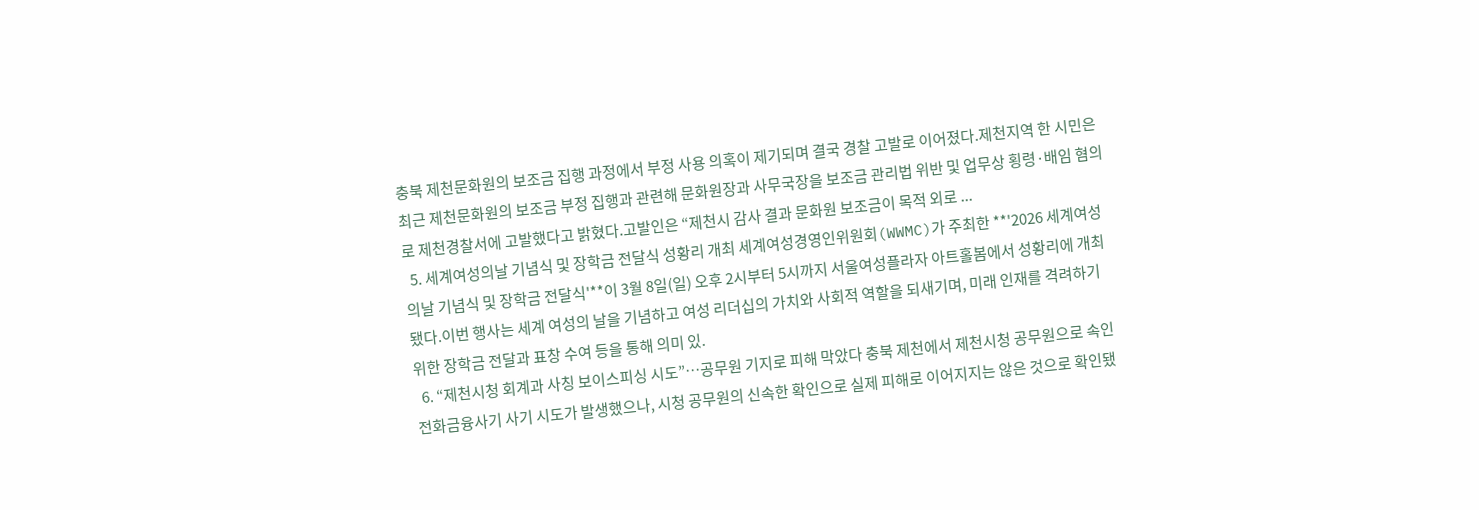충북 제천문화원의 보조금 집행 과정에서 부정 사용 의혹이 제기되며 결국 경찰 고발로 이어졌다.제천지역 한 시민은 최근 제천문화원의 보조금 부정 집행과 관련해 문화원장과 사무국장을 보조금 관리법 위반 및 업무상 횡령·배임 혐의로 제천경찰서에 고발했다고 밝혔다.고발인은 “제천시 감사 결과 문화원 보조금이 목적 외로 ...
  5. 세계여성의날 기념식 및 장학금 전달식 성황리 개최 세계여성경영인위원회(WWMC)가 주최한 **'2026 세계여성의날 기념식 및 장학금 전달식'**이 3월 8일(일) 오후 2시부터 5시까지 서울여성플라자 아트홀봄에서 성황리에 개최됐다.이번 행사는 세계 여성의 날을 기념하고 여성 리더십의 가치와 사회적 역할을 되새기며, 미래 인재를 격려하기 위한 장학금 전달과 표창 수여 등을 통해 의미 있.
  6. “제천시청 회계과 사칭 보이스피싱 시도”…공무원 기지로 피해 막았다 충북 제천에서 제천시청 공무원으로 속인 전화금융사기 사기 시도가 발생했으나, 시청 공무원의 신속한 확인으로 실제 피해로 이어지지는 않은 것으로 확인됐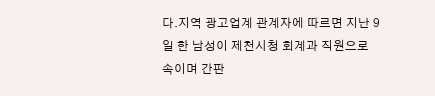다.지역 광고업계 관계자에 따르면 지난 9일 한 남성이 제천시청 회계과 직원으로 속이며 간판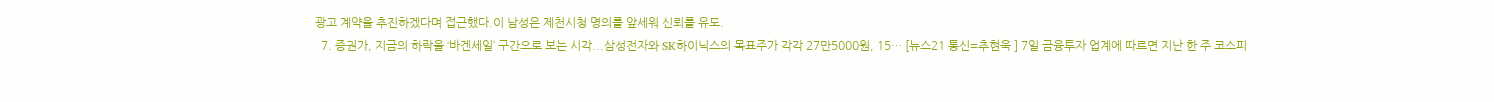광고 계약을 추진하겠다며 접근했다.이 남성은 제천시청 명의를 앞세워 신뢰를 유도.
  7. 증권가, 지금의 하락을 ‘바겐세일’ 구간으로 보는 시각...삼성전자와 SK하이닉스의 목표주가 각각 27만5000원, 15… [뉴스21 통신=추현욱 ] 7일 금융투자 업계에 따르면 지난 한 주 코스피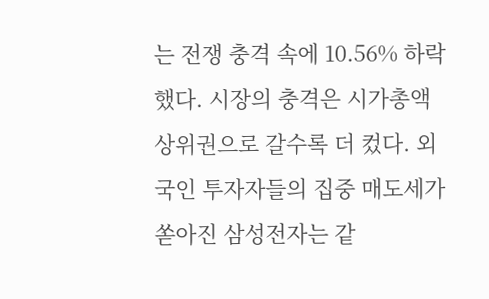는 전쟁 충격 속에 10.56% 하락했다. 시장의 충격은 시가총액 상위권으로 갈수록 더 컸다. 외국인 투자자들의 집중 매도세가 쏟아진 삼성전자는 같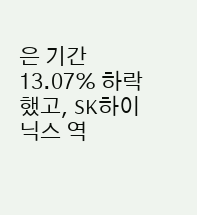은 기간 13.07% 하락했고, SK하이닉스 역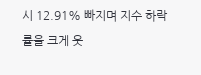시 12.91% 빠지며 지수 하락률을 크게 웃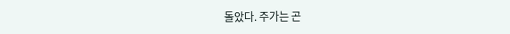돌았다. 주가는 곤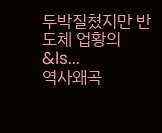두박질쳤지만 반도체 업황의 &ls...
역사왜곡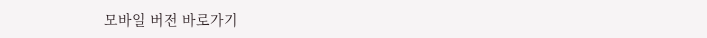모바일 버전 바로가기